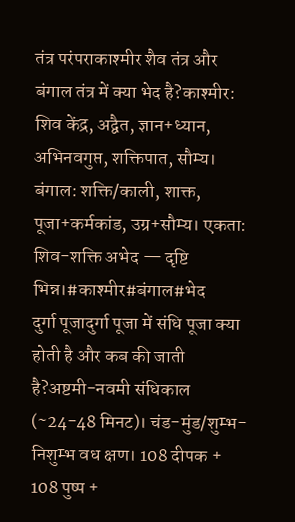तंत्र परंपराकाश्मीर शैव तंत्र और बंगाल तंत्र में क्या भेद है?काश्मीर: शिव केंद्र, अद्वैत, ज्ञान+ध्यान, अभिनवगुप्त, शक्तिपात, सौम्य। बंगाल: शक्ति/काली, शाक्त, पूजा+कर्मकांड, उग्र+सौम्य। एकता: शिव-शक्ति अभेद — दृष्टि भिन्न।#काश्मीर#बंगाल#भेद
दुर्गा पूजादुर्गा पूजा में संधि पूजा क्या होती है और कब की जाती है?अष्टमी-नवमी संधिकाल (~24-48 मिनट)। चंड-मुंड/शुम्भ-निशुम्भ वध क्षण। 108 दीपक + 108 पुष्प +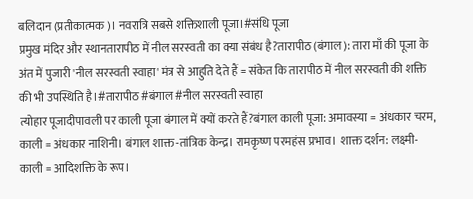बलिदान (प्रतीकात्मक)। नवरात्रि सबसे शक्तिशाली पूजा।#संधि पूजा
प्रमुख मंदिर और स्थानतारापीठ में नील सरस्वती का क्या संबंध है?तारापीठ (बंगाल): तारा माँ की पूजा के अंत में पुजारी 'नील सरस्वती स्वाहा' मंत्र से आहुति देते हैं = संकेत कि तारापीठ में नील सरस्वती की शक्ति की भी उपस्थिति है।#तारापीठ#बंगाल#नील सरस्वती स्वाहा
त्योहार पूजादीपावली पर काली पूजा बंगाल में क्यों करते हैं?बंगाल काली पूजा: अमावस्या = अंधकार चरम, काली = अंधकार नाशिनी। बंगाल शाक्त-तांत्रिक केन्द्र। रामकृष्ण परमहंस प्रभाव। शाक्त दर्शन: लक्ष्मी-काली = आदिशक्ति के रूप।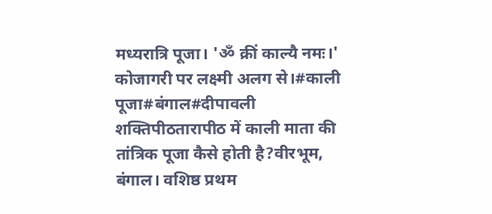मध्यरात्रि पूजा। 'ॐ क्रीं काल्यै नमः।' कोजागरी पर लक्ष्मी अलग से।#काली पूजा#बंगाल#दीपावली
शक्तिपीठतारापीठ में काली माता की तांत्रिक पूजा कैसे होती है?वीरभूम, बंगाल। वशिष्ठ प्रथम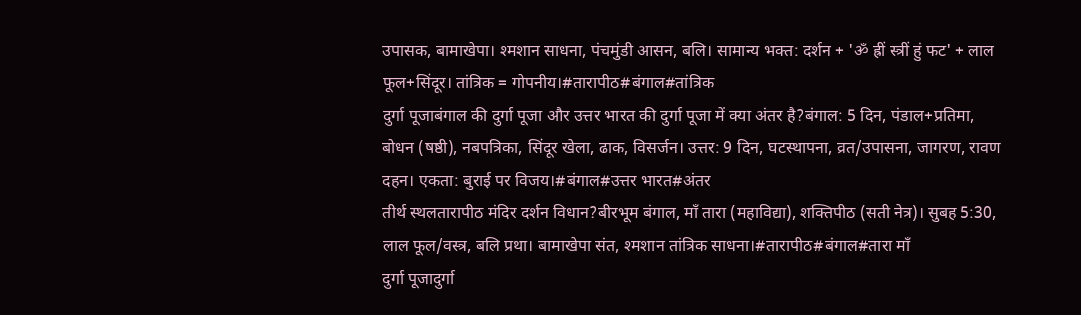उपासक, बामाखेपा। श्मशान साधना, पंचमुंडी आसन, बलि। सामान्य भक्त: दर्शन + 'ॐ ह्रीं स्त्रीं हुं फट' + लाल फूल+सिंदूर। तांत्रिक = गोपनीय।#तारापीठ#बंगाल#तांत्रिक
दुर्गा पूजाबंगाल की दुर्गा पूजा और उत्तर भारत की दुर्गा पूजा में क्या अंतर है?बंगाल: 5 दिन, पंडाल+प्रतिमा, बोधन (षष्ठी), नबपत्रिका, सिंदूर खेला, ढाक, विसर्जन। उत्तर: 9 दिन, घटस्थापना, व्रत/उपासना, जागरण, रावण दहन। एकता: बुराई पर विजय।#बंगाल#उत्तर भारत#अंतर
तीर्थ स्थलतारापीठ मंदिर दर्शन विधान?बीरभूम बंगाल, माँ तारा (महाविद्या), शक्तिपीठ (सती नेत्र)। सुबह 5:30, लाल फूल/वस्त्र, बलि प्रथा। बामाखेपा संत, श्मशान तांत्रिक साधना।#तारापीठ#बंगाल#तारा माँ
दुर्गा पूजादुर्गा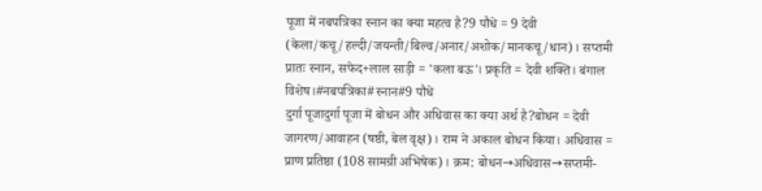पूजा में नबपत्रिका स्नान का क्या महत्व है?9 पौधे = 9 देवी (केला/कचू/हल्दी/जयन्ती/बिल्व/अनार/अशोक/मानकचू/धान)। सप्तमी प्रातः स्नान, सफेद+लाल साड़ी = 'कला बऊ'। प्रकृति = देवी शक्ति। बंगाल विशेष।#नबपत्रिका#स्नान#9 पौधे
दुर्गा पूजादुर्गा पूजा में बोधन और अधिवास का क्या अर्थ है?बोधन = देवी जागरण/आवाहन (षष्ठी, बेल वृक्ष)। राम ने अकाल बोधन किया। अधिवास = प्राण प्रतिष्ठा (108 सामग्री अभिषेक)। क्रम: बोधन→अधिवास→सप्तमी-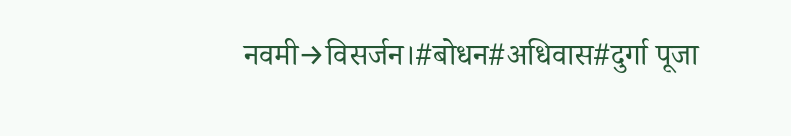नवमी→विसर्जन।#बोधन#अधिवास#दुर्गा पूजा